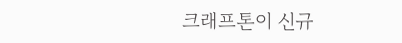크래프톤이 신규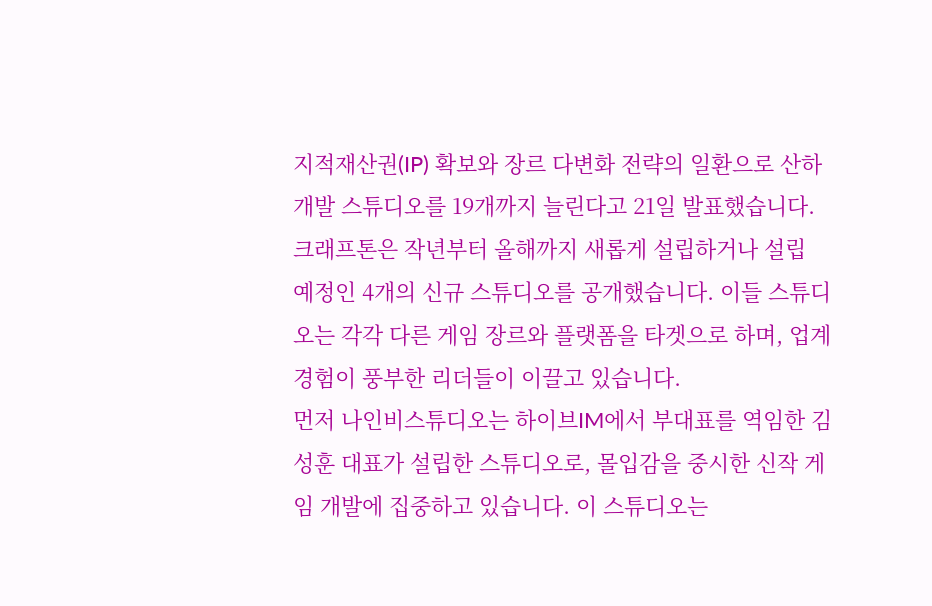지적재산권(IP) 확보와 장르 다변화 전략의 일환으로 산하 개발 스튜디오를 19개까지 늘린다고 21일 발표했습니다.
크래프톤은 작년부터 올해까지 새롭게 설립하거나 설립 예정인 4개의 신규 스튜디오를 공개했습니다. 이들 스튜디오는 각각 다른 게임 장르와 플랫폼을 타겟으로 하며, 업계 경험이 풍부한 리더들이 이끌고 있습니다.
먼저 나인비스튜디오는 하이브IM에서 부대표를 역임한 김성훈 대표가 설립한 스튜디오로, 몰입감을 중시한 신작 게임 개발에 집중하고 있습니다. 이 스튜디오는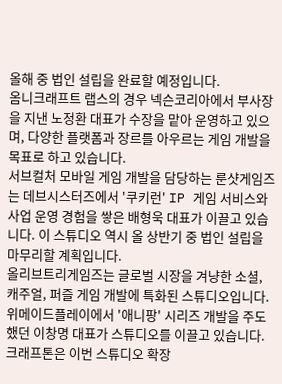올해 중 법인 설립을 완료할 예정입니다.
옴니크래프트 랩스의 경우 넥슨코리아에서 부사장을 지낸 노정환 대표가 수장을 맡아 운영하고 있으며, 다양한 플랫폼과 장르를 아우르는 게임 개발을 목표로 하고 있습니다.
서브컬처 모바일 게임 개발을 담당하는 룬샷게임즈는 데브시스터즈에서 '쿠키런' IP 게임 서비스와 사업 운영 경험을 쌓은 배형욱 대표가 이끌고 있습니다. 이 스튜디오 역시 올 상반기 중 법인 설립을 마무리할 계획입니다.
올리브트리게임즈는 글로벌 시장을 겨냥한 소셜, 캐주얼, 퍼즐 게임 개발에 특화된 스튜디오입니다. 위메이드플레이에서 '애니팡' 시리즈 개발을 주도했던 이창명 대표가 스튜디오를 이끌고 있습니다.
크래프톤은 이번 스튜디오 확장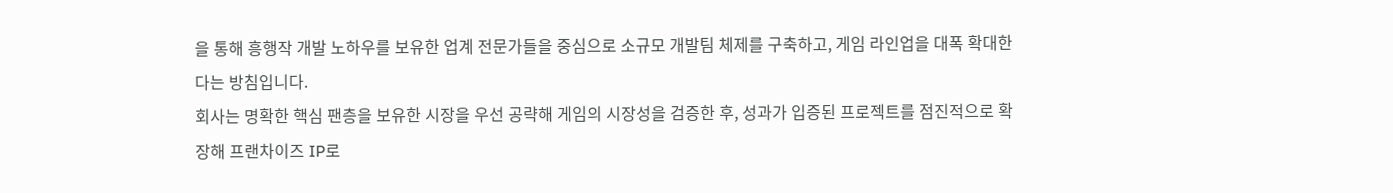을 통해 흥행작 개발 노하우를 보유한 업계 전문가들을 중심으로 소규모 개발팀 체제를 구축하고, 게임 라인업을 대폭 확대한다는 방침입니다.
회사는 명확한 핵심 팬층을 보유한 시장을 우선 공략해 게임의 시장성을 검증한 후, 성과가 입증된 프로젝트를 점진적으로 확장해 프랜차이즈 IP로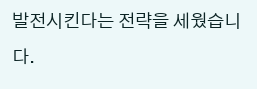발전시킨다는 전략을 세웠습니다.